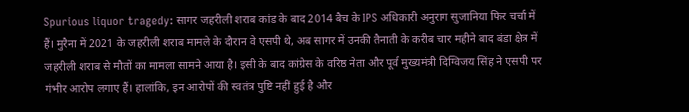Spurious liquor tragedy: सागर जहरीली शराब कांड के बाद 2014 बैच के IPS अधिकारी अनुराग सुजानिया फिर चर्चा में हैं। मुरैना में 2021 के जहरीली शराब मामले के दौरान वे एसपी थे, अब सागर में उनकी तैनाती के करीब चार महीने बाद बंडा क्षेत्र में जहरीली शराब से मौतों का मामला सामने आया है। इसी के बाद कांग्रेस के वरिष्ठ नेता और पूर्व मुख्यमंत्री दिग्विजय सिंह ने एसपी पर गंभीर आरोप लगाए हैं। हालांकि, इन आरोपों की स्वतंत्र पुष्टि नहीं हुई है और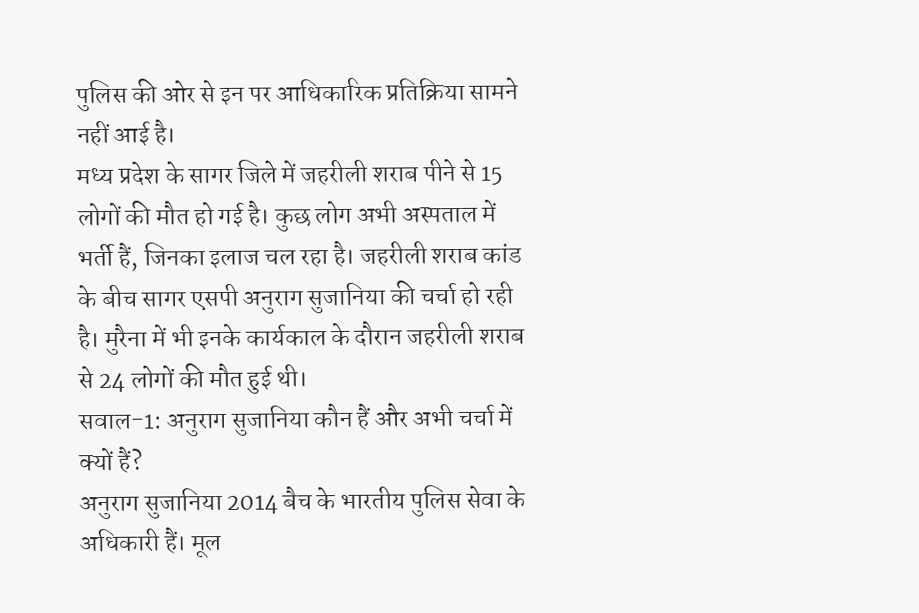पुलिस की ओर से इन पर आधिकारिक प्रतिक्रिया सामने नहीं आई है।
मध्य प्रदेश के सागर जिले में जहरीली शराब पीने से 15 लोगों की मौत हो गई है। कुछ लोग अभी अस्पताल में भर्ती हैं, जिनका इलाज चल रहा है। जहरीली शराब कांड के बीच सागर एसपी अनुराग सुजानिया की चर्चा हो रही है। मुरैना में भी इनके कार्यकाल के दौरान जहरीली शराब से 24 लोगों की मौत हुई थी।
सवाल-1: अनुराग सुजानिया कौन हैं और अभी चर्चा में क्यों हैं?
अनुराग सुजानिया 2014 बैच के भारतीय पुलिस सेवा के अधिकारी हैं। मूल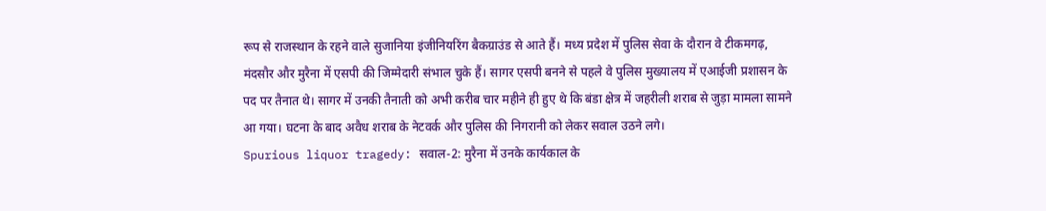रूप से राजस्थान के रहने वाले सुजानिया इंजीनियरिंग बैकग्राउंड से आते हैं। मध्य प्रदेश में पुलिस सेवा के दौरान वे टीकमगढ़, मंदसौर और मुरैना में एसपी की जिम्मेदारी संभाल चुके हैं। सागर एसपी बनने से पहले वे पुलिस मुख्यालय में एआईजी प्रशासन के पद पर तैनात थे। सागर में उनकी तैनाती को अभी करीब चार महीने ही हुए थे कि बंडा क्षेत्र में जहरीली शराब से जुड़ा मामला सामने आ गया। घटना के बाद अवैध शराब के नेटवर्क और पुलिस की निगरानी को लेकर सवाल उठने लगे।
Spurious liquor tragedy: सवाल-2: मुरैना में उनके कार्यकाल के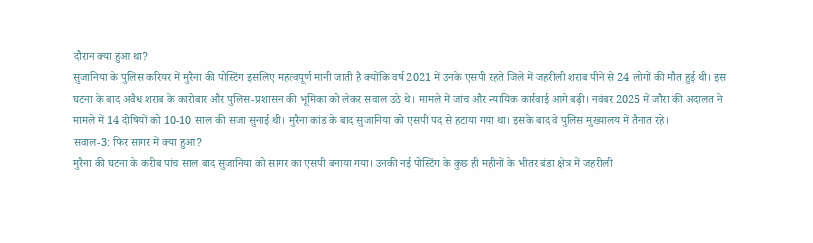दौरान क्या हुआ था?
सुजानिया के पुलिस करियर में मुरैना की पोस्टिंग इसलिए महत्वपूर्ण मानी जाती है क्योंकि वर्ष 2021 में उनके एसपी रहते जिले में जहरीली शराब पीने से 24 लोगों की मौत हुई थी। इस घटना के बाद अवैध शराब के कारोबार और पुलिस-प्रशासन की भूमिका को लेकर सवाल उठे थे। मामले में जांच और न्यायिक कार्रवाई आगे बढ़ी। नवंबर 2025 में जौरा की अदालत ने मामले में 14 दोषियों को 10-10 साल की सजा सुनाई थी। मुरैना कांड के बाद सुजानिया को एसपी पद से हटाया गया था। इसके बाद वे पुलिस मुख्यालय में तैनात रहे।
सवाल-3: फिर सागर में क्या हुआ?
मुरैना की घटना के करीब पांच साल बाद सुजानिया को सागर का एसपी बनाया गया। उनकी नई पोस्टिंग के कुछ ही महीनों के भीतर बंडा क्षेत्र में जहरीली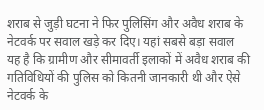शराब से जुड़ी घटना ने फिर पुलिसिंग और अवैध शराब के नेटवर्क पर सवाल खड़े कर दिए। यहां सबसे बड़ा सवाल यह है कि ग्रामीण और सीमावर्ती इलाकों में अवैध शराब की गतिविधियों की पुलिस को कितनी जानकारी थी और ऐसे नेटवर्क के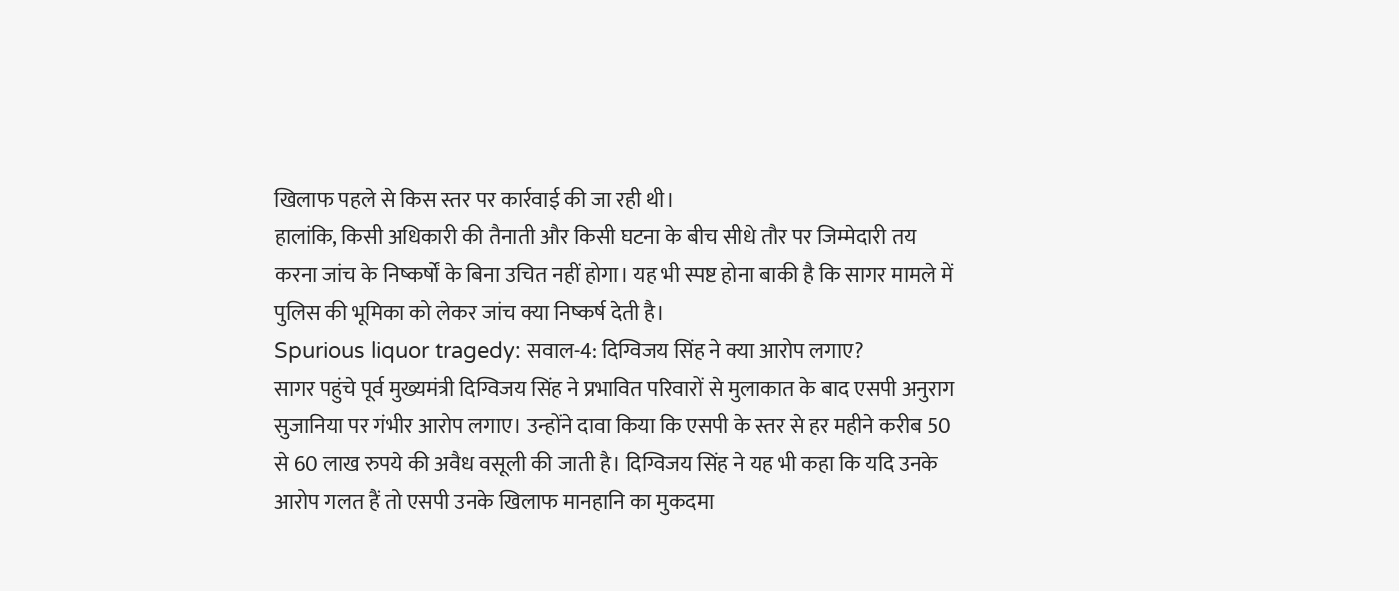खिलाफ पहले से किस स्तर पर कार्रवाई की जा रही थी।
हालांकि, किसी अधिकारी की तैनाती और किसी घटना के बीच सीधे तौर पर जिम्मेदारी तय करना जांच के निष्कर्षों के बिना उचित नहीं होगा। यह भी स्पष्ट होना बाकी है कि सागर मामले में पुलिस की भूमिका को लेकर जांच क्या निष्कर्ष देती है।
Spurious liquor tragedy: सवाल-4: दिग्विजय सिंह ने क्या आरोप लगाए?
सागर पहुंचे पूर्व मुख्यमंत्री दिग्विजय सिंह ने प्रभावित परिवारों से मुलाकात के बाद एसपी अनुराग सुजानिया पर गंभीर आरोप लगाए। उन्होंने दावा किया कि एसपी के स्तर से हर महीने करीब 50 से 60 लाख रुपये की अवैध वसूली की जाती है। दिग्विजय सिंह ने यह भी कहा कि यदि उनके आरोप गलत हैं तो एसपी उनके खिलाफ मानहानि का मुकदमा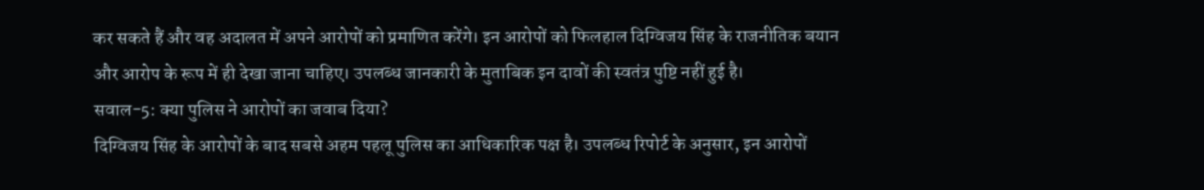कर सकते हैं और वह अदालत में अपने आरोपों को प्रमाणित करेंगे। इन आरोपों को फिलहाल दिग्विजय सिंह के राजनीतिक बयान और आरोप के रूप में ही देखा जाना चाहिए। उपलब्ध जानकारी के मुताबिक इन दावों की स्वतंत्र पुष्टि नहीं हुई है।
सवाल-5: क्या पुलिस ने आरोपों का जवाब दिया?
दिग्विजय सिंह के आरोपों के बाद सबसे अहम पहलू पुलिस का आधिकारिक पक्ष है। उपलब्ध रिपोर्ट के अनुसार, इन आरोपों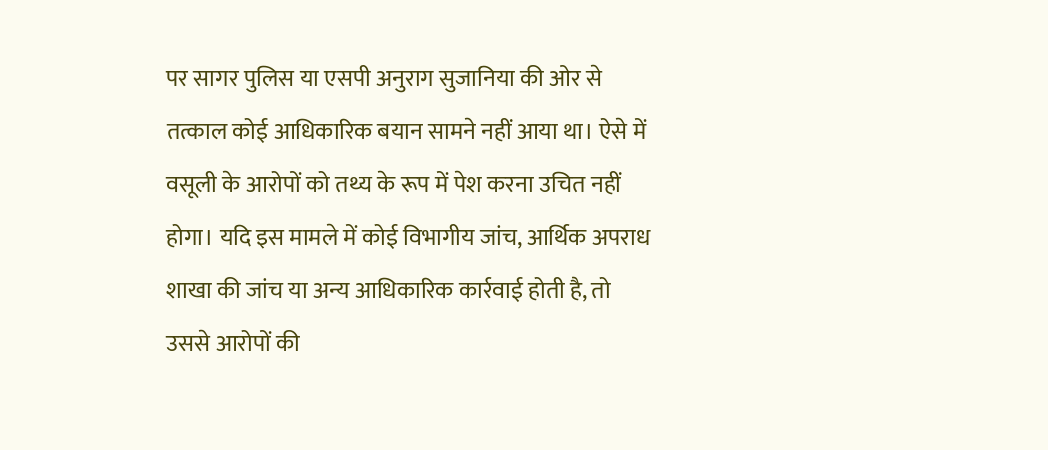पर सागर पुलिस या एसपी अनुराग सुजानिया की ओर से तत्काल कोई आधिकारिक बयान सामने नहीं आया था। ऐसे में वसूली के आरोपों को तथ्य के रूप में पेश करना उचित नहीं होगा। यदि इस मामले में कोई विभागीय जांच, आर्थिक अपराध शाखा की जांच या अन्य आधिकारिक कार्रवाई होती है, तो उससे आरोपों की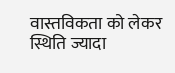वास्तविकता को लेकर स्थिति ज्यादा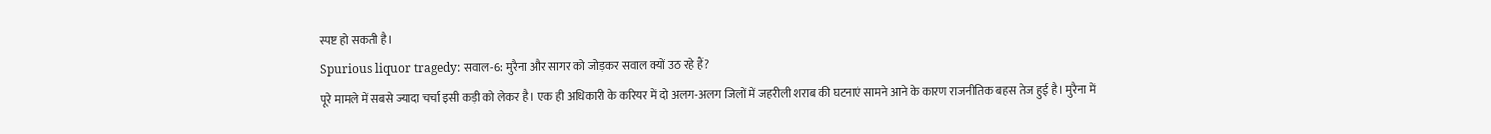स्पष्ट हो सकती है।
Spurious liquor tragedy: सवाल-6: मुरैना और सागर को जोड़कर सवाल क्यों उठ रहे हैं?
पूरे मामले में सबसे ज्यादा चर्चा इसी कड़ी को लेकर है। एक ही अधिकारी के करियर में दो अलग-अलग जिलों में जहरीली शराब की घटनाएं सामने आने के कारण राजनीतिक बहस तेज हुई है। मुरैना में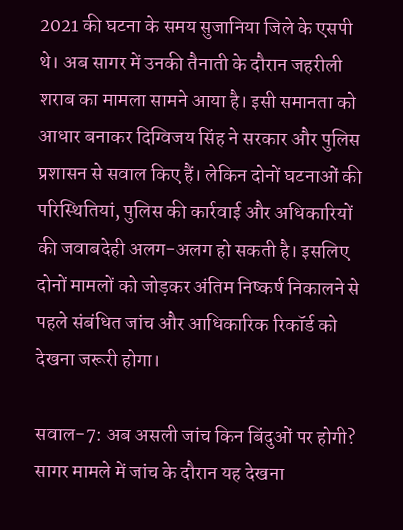2021 की घटना के समय सुजानिया जिले के एसपी थे। अब सागर में उनकी तैनाती के दौरान जहरीली शराब का मामला सामने आया है। इसी समानता को आधार बनाकर दिग्विजय सिंह ने सरकार और पुलिस प्रशासन से सवाल किए हैं। लेकिन दोनों घटनाओं की परिस्थितियां, पुलिस की कार्रवाई और अधिकारियों की जवाबदेही अलग-अलग हो सकती है। इसलिए दोनों मामलों को जोड़कर अंतिम निष्कर्ष निकालने से पहले संबंधित जांच और आधिकारिक रिकॉर्ड को देखना जरूरी होगा।

सवाल-7: अब असली जांच किन बिंदुओं पर होगी?
सागर मामले में जांच के दौरान यह देखना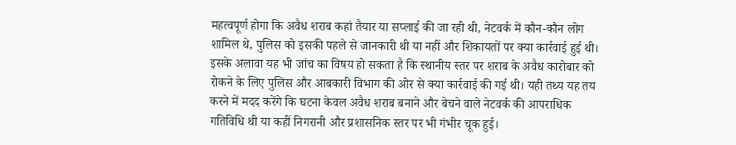महत्वपूर्ण होगा कि अवैध शराब कहां तैयार या सप्लाई की जा रही थी, नेटवर्क में कौन-कौन लोग शामिल थे, पुलिस को इसकी पहले से जानकारी थी या नहीं और शिकायतों पर क्या कार्रवाई हुई थी। इसके अलावा यह भी जांच का विषय हो सकता है कि स्थानीय स्तर पर शराब के अवैध कारोबार को रोकने के लिए पुलिस और आबकारी विभाग की ओर से क्या कार्रवाई की गई थी। यही तथ्य यह तय करने में मदद करेंगे कि घटना केवल अवैध शराब बनाने और बेचने वाले नेटवर्क की आपराधिक गतिविधि थी या कहीं निगरानी और प्रशासनिक स्तर पर भी गंभीर चूक हुई।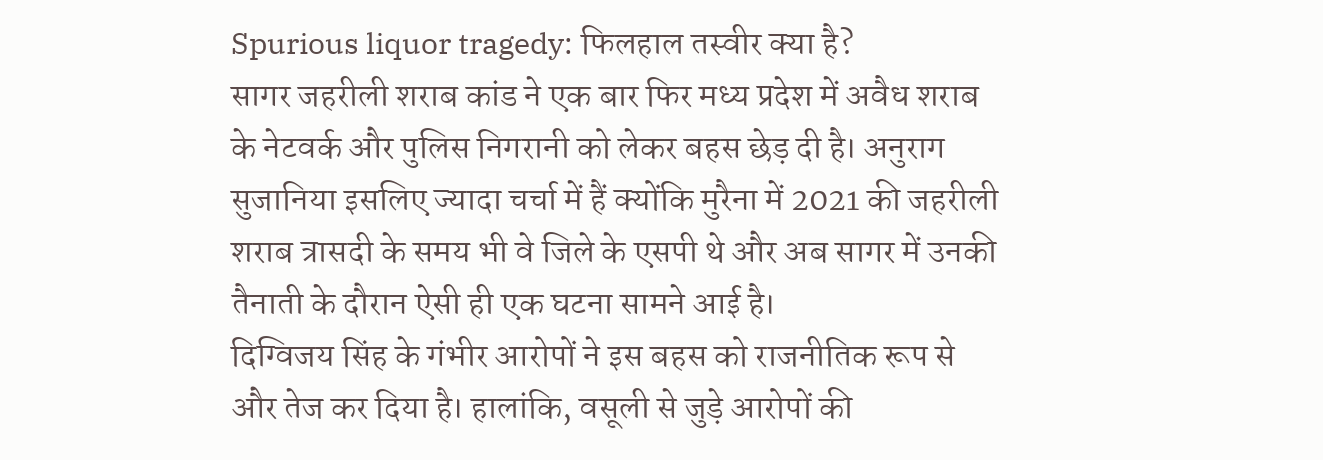Spurious liquor tragedy: फिलहाल तस्वीर क्या है?
सागर जहरीली शराब कांड ने एक बार फिर मध्य प्रदेश में अवैध शराब के नेटवर्क और पुलिस निगरानी को लेकर बहस छेड़ दी है। अनुराग सुजानिया इसलिए ज्यादा चर्चा में हैं क्योंकि मुरैना में 2021 की जहरीली शराब त्रासदी के समय भी वे जिले के एसपी थे और अब सागर में उनकी तैनाती के दौरान ऐसी ही एक घटना सामने आई है।
दिग्विजय सिंह के गंभीर आरोपों ने इस बहस को राजनीतिक रूप से और तेज कर दिया है। हालांकि, वसूली से जुड़े आरोपों की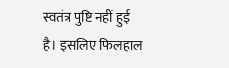स्वतंत्र पुष्टि नहीं हुई है। इसलिए फिलहाल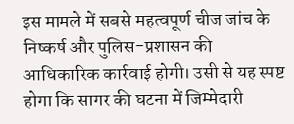इस मामले में सबसे महत्वपूर्ण चीज जांच के निष्कर्ष और पुलिस-प्रशासन की आधिकारिक कार्रवाई होगी। उसी से यह स्पष्ट होगा कि सागर की घटना में जिम्मेदारी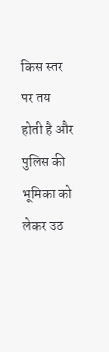किस स्तर पर तय होती है और पुलिस की भूमिका को लेकर उठ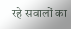रहे सवालों का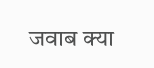जवाब क्या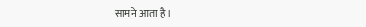सामने आता है।